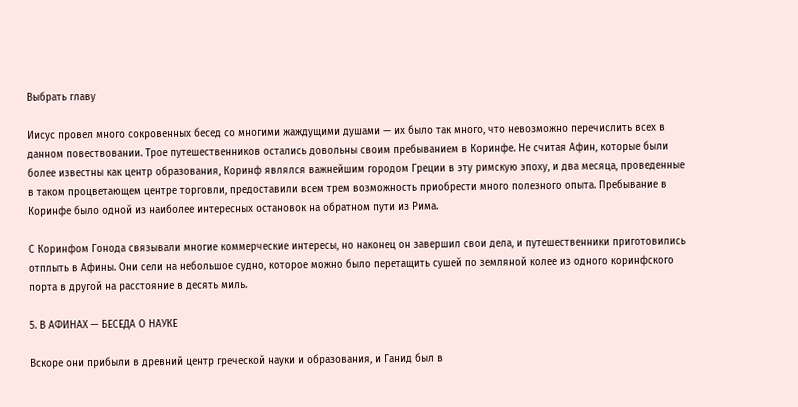Выбрать главу

Иисус провел много сокровенных бесед со многими жаждущими душами — их было так много, что невозможно перечислить всех в данном повествовании. Трое путешественников остались довольны своим пребыванием в Коринфе. Не считая Афин, которые были более известны как центр образования, Коринф являлся важнейшим городом Греции в эту римскую эпоху, и два месяца, проведенные в таком процветающем центре торговли, предоставили всем трем возможность приобрести много полезного опыта. Пребывание в Коринфе было одной из наиболее интересных остановок на обратном пути из Рима.

С Коринфом Гонода связывали многие коммерческие интересы, но наконец он завершил свои дела, и путешественники приготовились отплыть в Афины. Они сели на небольшое судно, которое можно было перетащить сушей по земляной колее из одного коринфского порта в другой на расстояние в десять миль.

5. В АФИНАХ — БЕСЕДА О НАУКЕ

Вскоре они прибыли в древний центр греческой науки и образования, и Ганид был в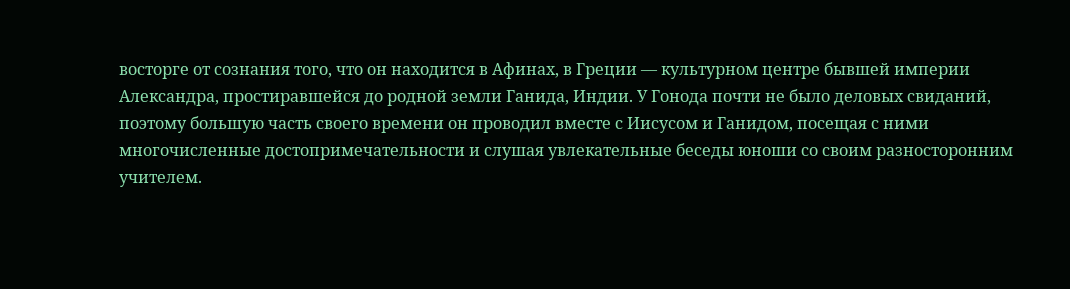восторге от сознания того, что он находится в Афинах, в Греции — культурном центре бывшей империи Александра, простиравшейся до родной земли Ганида, Индии. У Гонода почти не было деловых свиданий, поэтому большую часть своего времени он проводил вместе с Иисусом и Ганидом, посещая с ними многочисленные достопримечательности и слушая увлекательные беседы юноши со своим разносторонним учителем.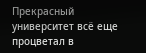Прекрасный университет всё еще процветал в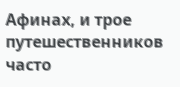Афинах, и трое путешественников часто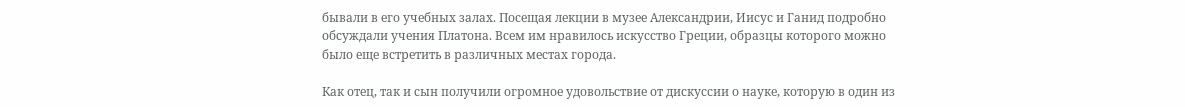бывали в его учебных залах. Посещая лекции в музее Александрии, Иисус и Ганид подробно обсуждали учения Платона. Всем им нравилось искусство Греции, образцы которого можно было еще встретить в различных местах города.

Как отец, так и сын получили огромное удовольствие от дискуссии о науке, которую в один из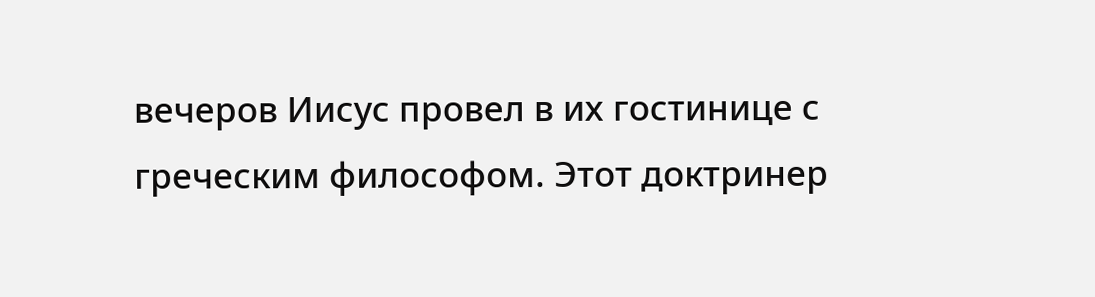вечеров Иисус провел в их гостинице с греческим философом. Этот доктринер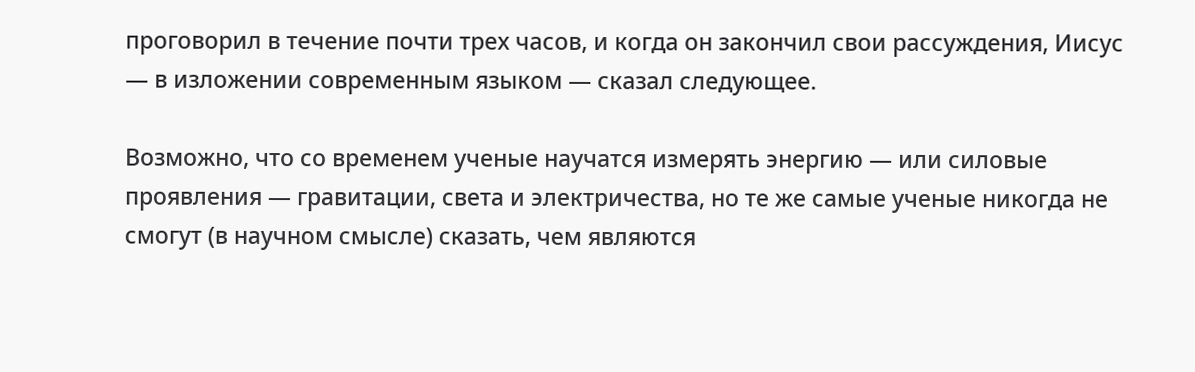проговорил в течение почти трех часов, и когда он закончил свои рассуждения, Иисус — в изложении современным языком — сказал следующее.

Возможно, что со временем ученые научатся измерять энергию — или силовые проявления — гравитации, света и электричества, но те же самые ученые никогда не смогут (в научном смысле) сказать, чем являются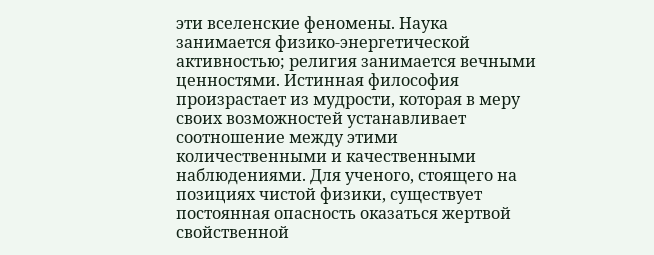эти вселенские феномены. Наука занимается физико-энергетической активностью; религия занимается вечными ценностями. Истинная философия произрастает из мудрости, которая в меру своих возможностей устанавливает соотношение между этими количественными и качественными наблюдениями. Для ученого, стоящего на позициях чистой физики, существует постоянная опасность оказаться жертвой свойственной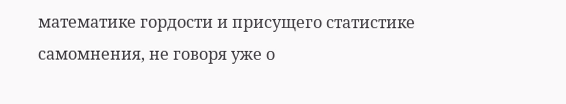математике гордости и присущего статистике самомнения, не говоря уже о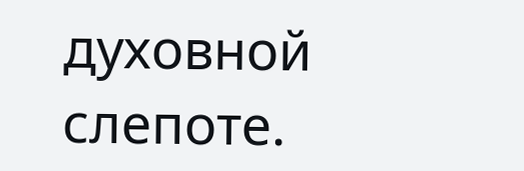духовной слепоте.